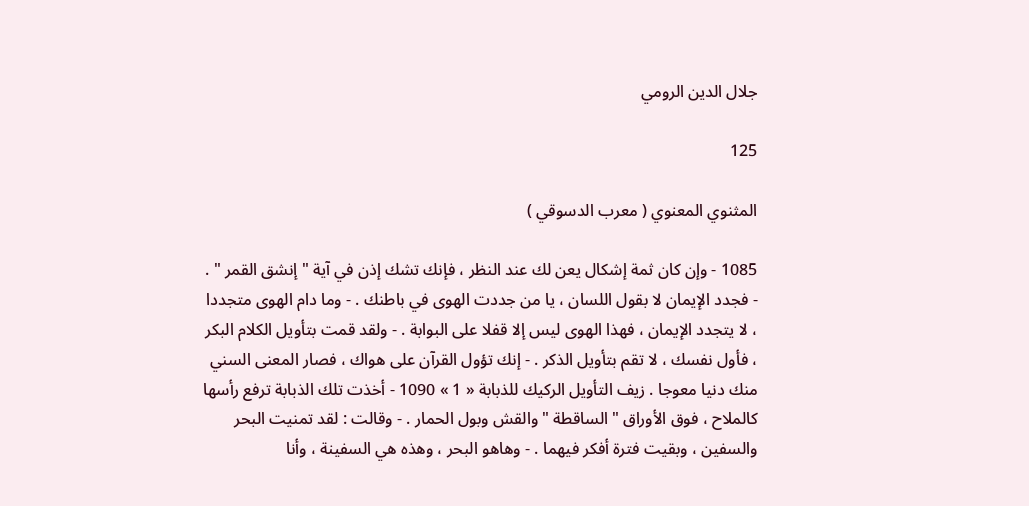جلال الدين الرومي

125

المثنوي المعنوي ( معرب الدسوقي )

1085 - وإن كان ثمة إشكال يعن لك عند النظر ، فإنك تشك إذن في آية " إنشق القمر " . - فجدد الإيمان لا بقول اللسان ، يا من جددت الهوى في باطنك . - وما دام الهوى متجددا ، لا يتجدد الإيمان ، فهذا الهوى ليس إلا قفلا على البوابة . - ولقد قمت بتأويل الكلام البكر ، فأول نفسك ، لا تقم بتأويل الذكر . - إنك تؤول القرآن على هواك ، فصار المعنى السني منك دنيا معوجا . زيف التأويل الركيك للذبابة « 1 » 1090 - أخذت تلك الذبابة ترفع رأسها كالملاح ، فوق الأوراق " الساقطة " والقش وبول الحمار . - وقالت : لقد تمنيت البحر والسفين ، وبقيت فترة أفكر فيهما . - وهاهو البحر ، وهذه هي السفينة ، وأنا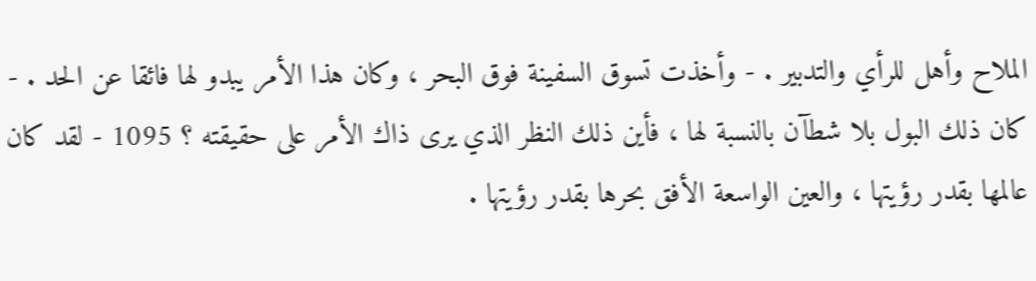الملاح وأهل للرأي والتدبير . - وأخذت تسوق السفينة فوق البحر ، وكان هذا الأمر يبدو لها فائقا عن الحد . - كان ذلك البول بلا شطآن بالنسبة لها ، فأين ذلك النظر الذي يرى ذاك الأمر على حقيقته ؟ 1095 - لقد كان عالمها بقدر رؤيتها ، والعين الواسعة الأفق بحرها بقدر رؤيتها .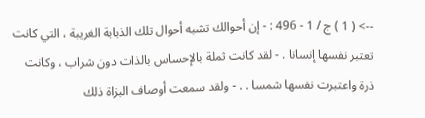--> ( 1 ) ج / 1 - 496 : - إن أحوالك تشبه أحوال تلك الذبابة الغريبة ، التي كانت تعتبر نفسها إنسانا . - لقد كانت ثملة بالإحساس بالذات دون شراب ، وكانت ذرة واعتبرت نفسها شمسا . . - ولقد سمعت أوصاف البزاة ذلك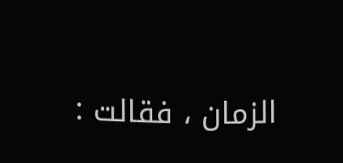الزمان ، فقالت :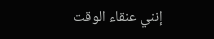إنني عنقاء الوقت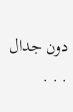دون جدال . . .